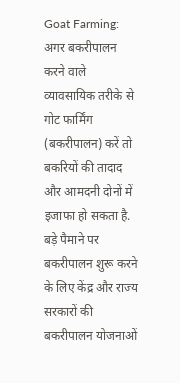Goat Farming: अगर बकरीपालन करने वाले व्यावसायिक तरीके से गोट फार्मिंग (बकरीपालन) करें तो बकरियों की तादाद और आमदनी दोनों में इजाफा हो सकता है. बड़े पैमाने पर बकरीपालन शुरू करने के लिए केंद्र और राज्य सरकारों की बकरीपालन योजनाओं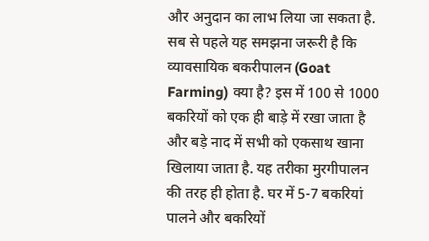और अनुदान का लाभ लिया जा सकता है.
सब से पहले यह समझना जरूरी है कि व्यावसायिक बकरीपालन (Goat Farming) क्या है? इस में 100 से 1000 बकरियों को एक ही बाड़े में रखा जाता है और बड़े नाद में सभी को एकसाथ खाना खिलाया जाता है. यह तरीका मुरगीपालन की तरह ही होता है. घर में 5-7 बकरियां पालने और बकरियों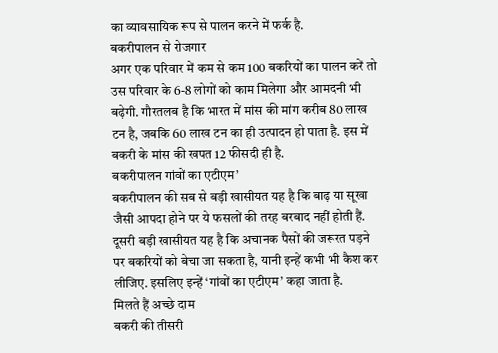का व्यावसायिक रूप से पालन करने में फर्क है.
बकरीपालन से रोजगार
अगर एक परिवार में कम से कम 100 बकरियों का पालन करें तो उस परिवार के 6-8 लोगों को काम मिलेगा और आमदनी भी बढ़ेगी. गौरतलब है कि भारत में मांस की मांग करीब 80 लाख टन है, जबकि 60 लाख टन का ही उत्पादन हो पाता है. इस में बकरी के मांस की खपत 12 फीसदी ही है.
बकरीपालन गांवों का एटीएम’
बकरीपालन की सब से बड़ी खासीयत यह है कि बाढ़ या सूखा जैसी आपदा होने पर ये फसलों की तरह बरबाद नहीं होती हैं. दूसरी बड़ी खासीयत यह है कि अचानक पैसों की जरूरत पड़ने पर बकरियों को बेचा जा सकता है, यानी इन्हें कभी भी कैश कर लीजिए. इसलिए इन्हें ‘गांवों का एटीएम’ कहा जाता है.
मिलते हैं अच्छे दाम
बकरी की तीसरी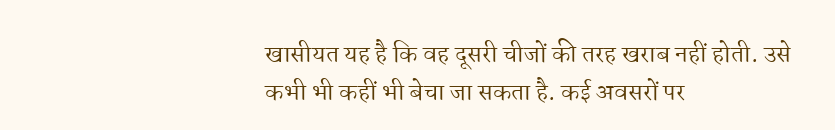खासीयत यह है कि वह दूसरी चीजों की तरह खराब नहीं होती. उसे कभी भी कहीं भी बेचा जा सकता है. कई अवसरों पर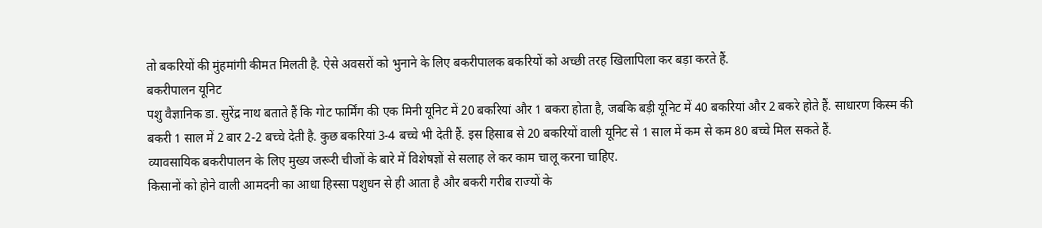तो बकरियों की मुंहमांगी कीमत मिलती है. ऐसे अवसरों को भुनाने के लिए बकरीपालक बकरियों को अच्छी तरह खिलापिला कर बड़ा करते हैं.
बकरीपालन यूनिट
पशु वैज्ञानिक डा. सुरेंद्र नाथ बताते हैं कि गोट फार्मिंग की एक मिनी यूनिट में 20 बकरियां और 1 बकरा होता है, जबकि बड़ी यूनिट में 40 बकरियां और 2 बकरे होते हैं. साधारण किस्म की बकरी 1 साल में 2 बार 2-2 बच्चे देती है. कुछ बकरियां 3-4 बच्चे भी देती हैं. इस हिसाब से 20 बकरियों वाली यूनिट से 1 साल में कम से कम 80 बच्चे मिल सकते हैं.
व्यावसायिक बकरीपालन के लिए मुख्य जरूरी चीजों के बारे में विशेषज्ञों से सलाह ले कर काम चालू करना चाहिए.
किसानों को होने वाली आमदनी का आधा हिस्सा पशुधन से ही आता है और बकरी गरीब राज्यों के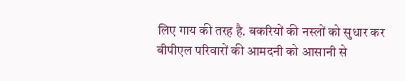लिए गाय की तरह है. बकरियों की नस्लों को सुधार कर बीपीएल परिवारों की आमदनी को आसानी से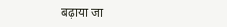बढ़ाया जा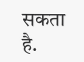सकता है.